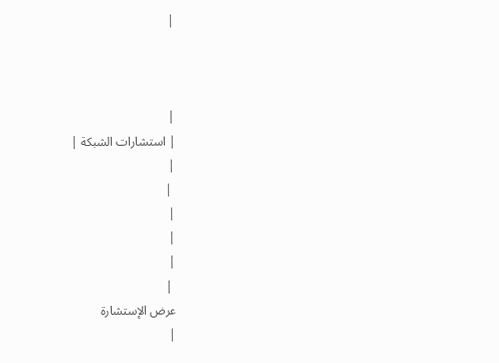|



|
| استشارات الشبكة |
|
 |
|
|
|
 |
عرض الإستشارة
|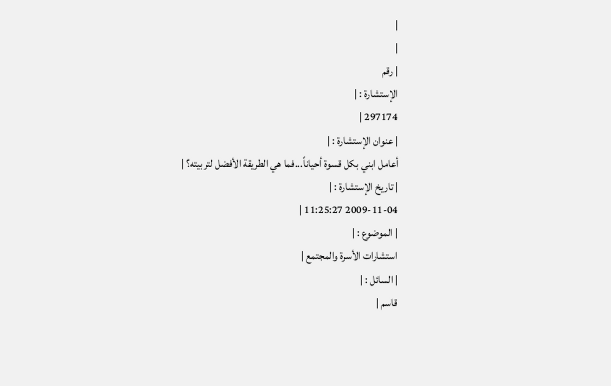|
|
| رقم
الإستشارة : |
297174 |
| عنوان الإستشارة : |
أعامل ابني بكل قسوة أحياناً...فما هي الطريقة الأفضل لتربيته؟ |
| تاريخ الإستشارة : |
2009-11-04 11:25:27 |
| الموضوع : |
استشارات الأسرة والمجتمع |
| السائل : |
قاسم |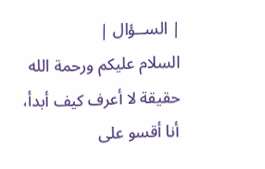| الســؤال |
السلام عليكم ورحمة الله
حقيقة لا أعرف كيف أبدأ، أنا أقسو على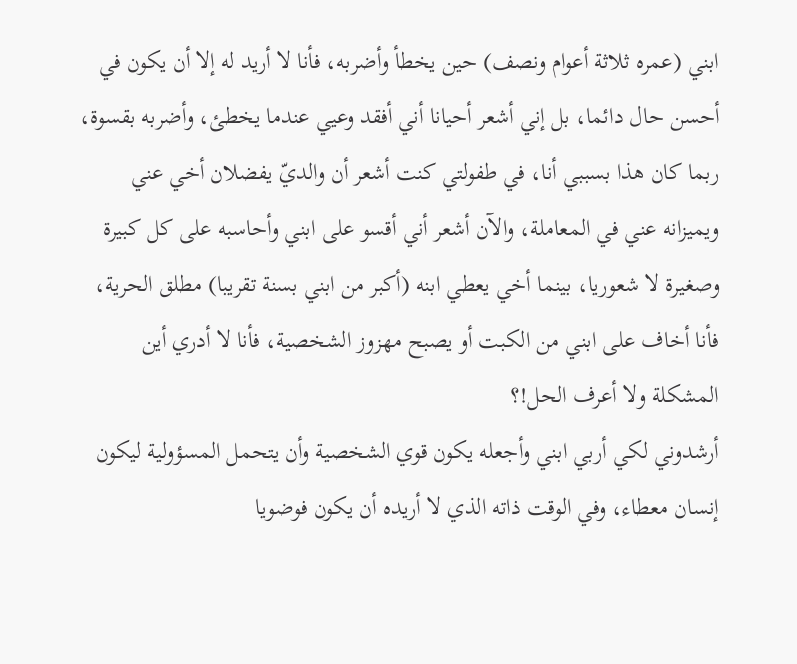ابني (عمره ثلاثة أعوام ونصف) حين يخطأ وأضربه، فأنا لا أريد له إلا أن يكون في أحسن حال دائما، بل إني أشعر أحيانا أني أفقد وعيي عندما يخطئ، وأضربه بقسوة، ربما كان هذا بسببي أنا، في طفولتي كنت أشعر أن والديّ يفضلان أخي عني ويميزانه عني في المعاملة، والآن أشعر أني أقسو على ابني وأحاسبه على كل كبيرة وصغيرة لا شعوريا، بينما أخي يعطي ابنه (أكبر من ابني بسنة تقريبا) مطلق الحرية، فأنا أخاف على ابني من الكبت أو يصبح مهزوز الشخصية، فأنا لا أدري أين المشكلة ولا أعرف الحل!؟
أرشدوني لكي أربي ابني وأجعله يكون قوي الشخصية وأن يتحمل المسؤولية ليكون إنسان معطاء، وفي الوقت ذاته الذي لا أريده أن يكون فوضويا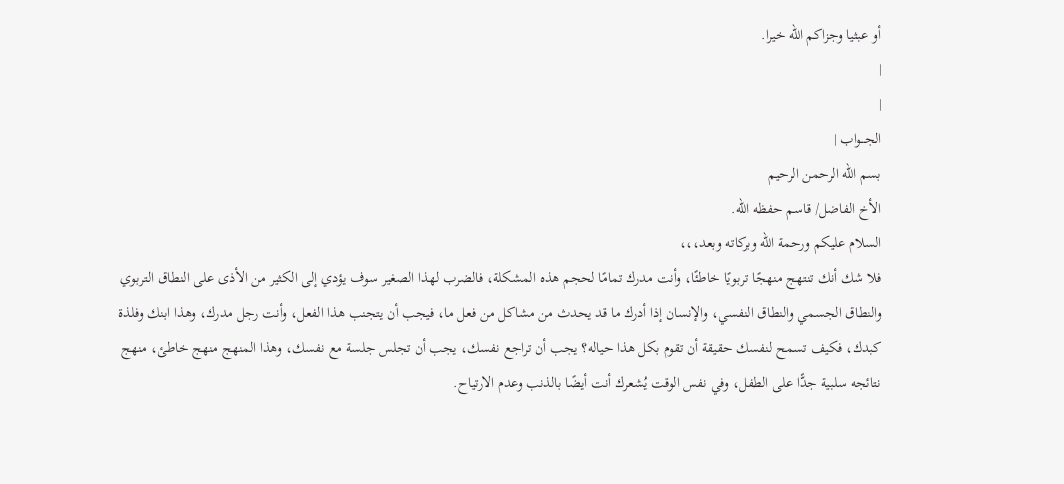أو عبثيا وجزاكم الله خيرا.
|
|
الجـــواب |
بسم الله الرحمن الرحيم
الأخ الفاضل/ قاسم حفظه الله.
السلام عليكم ورحمة الله وبركاته وبعد،،،
فلا شك أنك تنتهج منهجًا تربويًا خاطئًا، وأنت مدرك تمامًا لحجم هذه المشكلة، فالضرب لهذا الصغير سوف يؤدي إلى الكثير من الأذى على النطاق التربوي والنطاق الجسمي والنطاق النفسي، والإنسان إذا أدرك ما قد يحدث من مشاكل من فعل ما، فيجب أن يتجنب هذا الفعل، وأنت رجل مدرك، وهذا ابنك وفلذة كبدك، فكيف تسمح لنفسك حقيقة أن تقوم بكل هذا حياله؟ يجب أن تراجع نفسك، يجب أن تجلس جلسة مع نفسك، وهذا المنهج منهج خاطئ، منهج نتائجه سلبية جدًّا على الطفل، وفي نفس الوقت يُشعرك أنت أيضًا بالذنب وعدم الارتياح.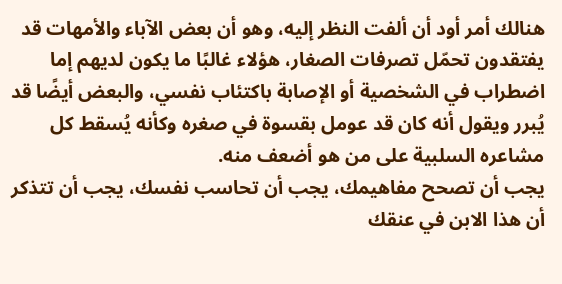هنالك أمر أود أن ألفت النظر إليه، وهو أن بعض الآباء والأمهات قد يفتقدون تحمّل تصرفات الصغار، هؤلاء غالبًا ما يكون لديهم إما اضطراب في الشخصية أو الإصابة باكتئاب نفسي، والبعض أيضًا قد يُبرر ويقول أنه كان قد عومل بقسوة في صغره وكأنه يُسقط كل مشاعره السلبية على من هو أضعف منه.
يجب أن تصحح مفاهيمك، يجب أن تحاسب نفسك، يجب أن تتذكر أن هذا الابن في عنقك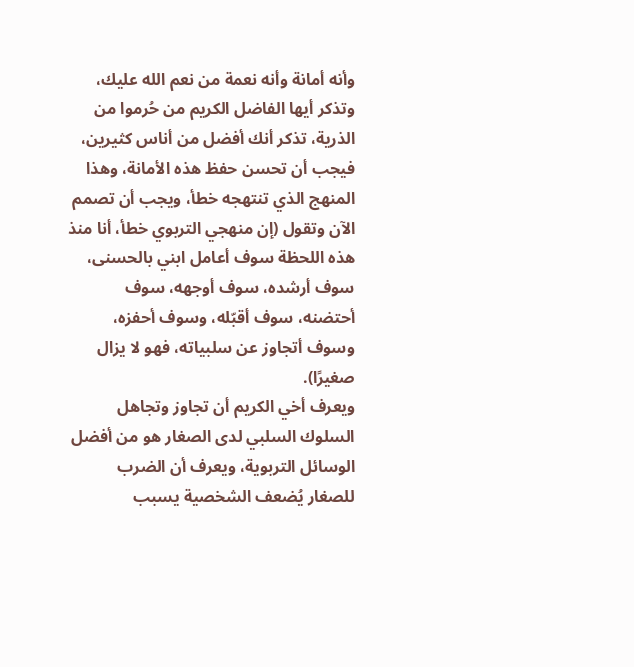وأنه أمانة وأنه نعمة من نعم الله عليك، وتذكر أيها الفاضل الكريم من حُرموا من الذرية، تذكر أنك أفضل من أناس كثيرين، فيجب أن تحسن حفظ هذه الأمانة، وهذا المنهج الذي تنتهجه خطأ، ويجب أن تصمم الآن وتقول (إن منهجي التربوي خطأ، أنا منذ هذه اللحظة سوف أعامل ابني بالحسنى، سوف أرشده، سوف أوجهه، سوف أحتضنه، سوف أقبّله، وسوف أحفزه، وسوف أتجاوز عن سلبياته، فهو لا يزال صغيرًا).
ويعرف أخي الكريم أن تجاوز وتجاهل السلوك السلبي لدى الصغار هو من أفضل الوسائل التربوية، ويعرف أن الضرب للصغار يُضعف الشخصية يسبب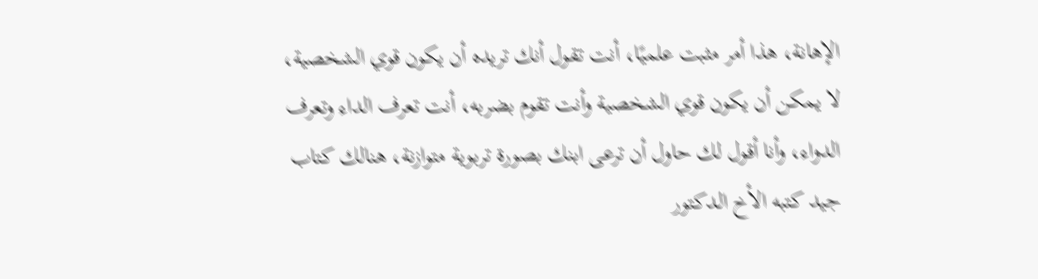الإهانة، هذا أمر مثبت علميًا، أنت تقول أنك تريده أن يكون قوي الشخصية، لا يمكن أن يكون قوي الشخصية وأنت تقوم بضربه، أنت تعرف الداء وتعرف الدواء، وأنا أقول لك حاول أن ترعى ابنك بصورة تربوية متوازنة، هنالك كتاب جيد كتبه الأخ الدكتور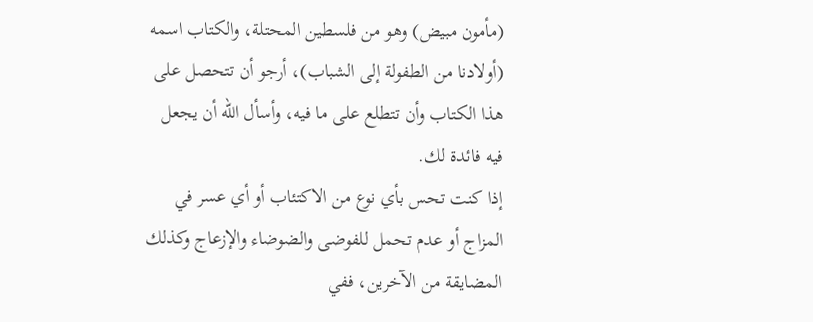(مأمون مبيض) وهو من فلسطين المحتلة، والكتاب اسمه (أولادنا من الطفولة إلى الشباب)، أرجو أن تتحصل على هذا الكتاب وأن تتطلع على ما فيه، وأسأل الله أن يجعل فيه فائدة لك.
إذا كنت تحس بأي نوع من الاكتئاب أو أي عسر في المزاج أو عدم تحمل للفوضى والضوضاء والإزعاج وكذلك المضايقة من الآخرين، ففي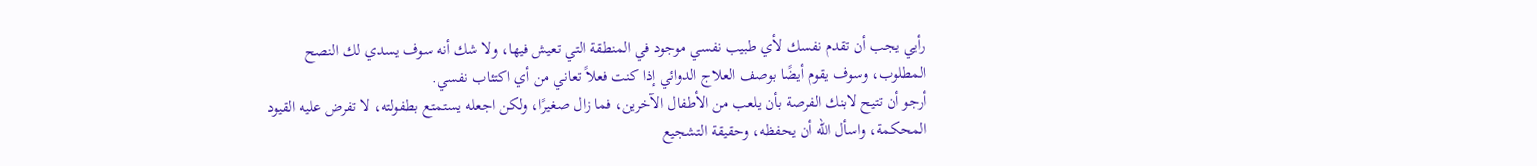رأيي يجب أن تقدم نفسك لأي طبيب نفسي موجود في المنطقة التي تعيش فيها، ولا شك أنه سوف يسدي لك النصح المطلوب، وسوف يقوم أيضًا بوصف العلاج الدوائي إذا كنت فعلاً تعاني من أي اكتئاب نفسي.
أرجو أن تتيح لابنك الفرصة بأن يلعب من الأطفال الآخرين، فما زال صغيرًا، ولكن اجعله يستمتع بطفولته، لا تفرض عليه القيود المحكمة، واسأل الله أن يحفظه، وحقيقة التشجيع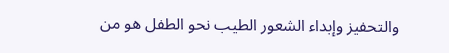والتحفيز وإبداء الشعور الطيب نحو الطفل هو من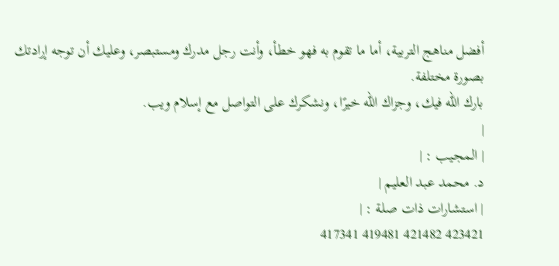أفضل مناهج التربية، أما ما تقوم به فهو خطأ، وأنت رجل مدرك ومستبصر، وعليك أن توجه إرادتك بصورة مختلفة.
بارك الله فيك، وجزاك الله خيرًا، ونشكرك على التواصل مع إسلام ويب.
|
| المجيب : |
د. محمد عبد العليم |
| استشارات ذات صلة : |
423421 421482 419481 417341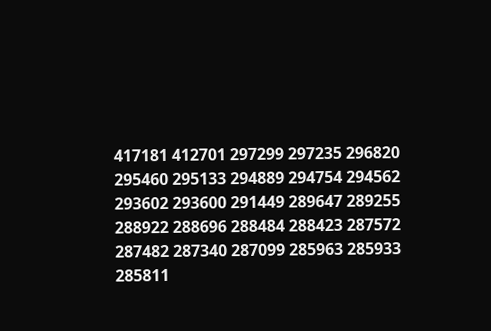417181 412701 297299 297235 296820 295460 295133 294889 294754 294562 293602 293600 291449 289647 289255 288922 288696 288484 288423 287572 287482 287340 287099 285963 285933 285811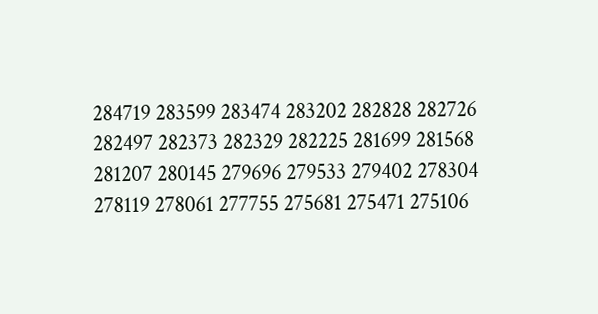284719 283599 283474 283202 282828 282726 282497 282373 282329 282225 281699 281568 281207 280145 279696 279533 279402 278304 278119 278061 277755 275681 275471 275106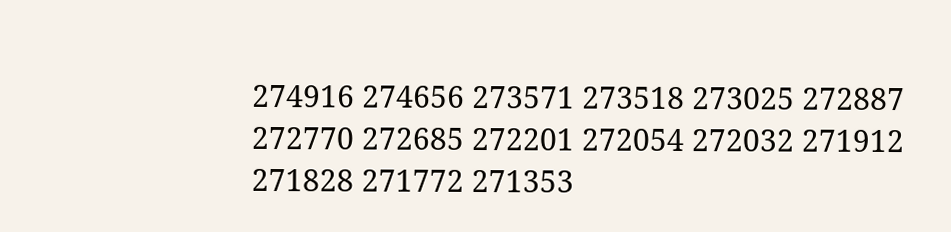274916 274656 273571 273518 273025 272887 272770 272685 272201 272054 272032 271912 271828 271772 271353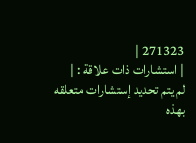271323 |
| استشارات ذات علاقة : |
لم يتم تحديد إستشارات متعلقه بهذه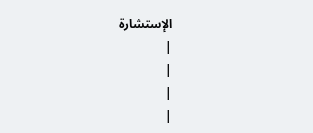الإستشارة
|
|
|
|